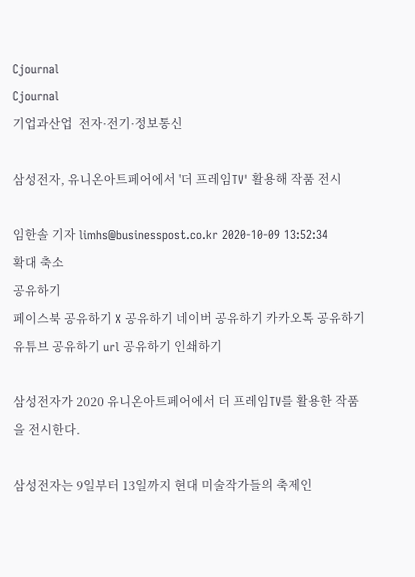Cjournal
Cjournal
기업과산업  전자·전기·정보통신

삼성전자, 유니온아트페어에서 '더 프레임TV' 활용해 작품 전시

임한솔 기자 limhs@businesspost.co.kr 2020-10-09 13:52:34
확대 축소
공유하기
페이스북 공유하기 X 공유하기 네이버 공유하기 카카오톡 공유하기 유튜브 공유하기 url 공유하기 인쇄하기

삼성전자가 2020 유니온아트페어에서 더 프레임TV를 활용한 작품을 전시한다.

삼성전자는 9일부터 13일까지 현대 미술작가들의 축제인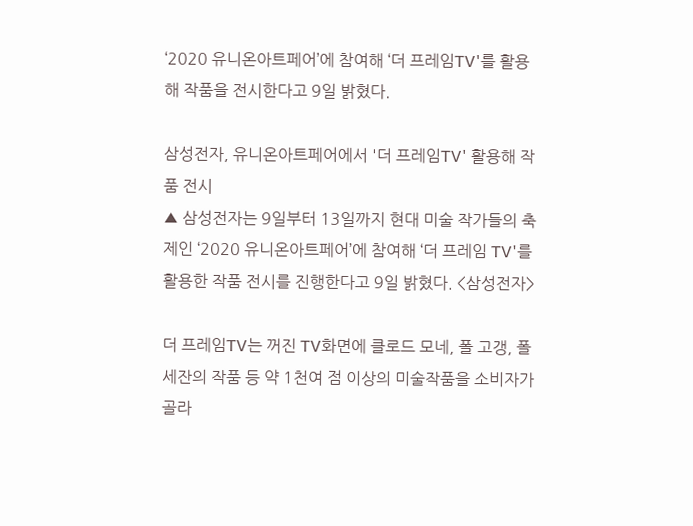‘2020 유니온아트페어’에 참여해 ‘더 프레임TV'를 활용해 작품을 전시한다고 9일 밝혔다.

삼성전자, 유니온아트페어에서 '더 프레임TV' 활용해 작품 전시
▲ 삼성전자는 9일부터 13일까지 현대 미술 작가들의 축제인 ‘2020 유니온아트페어’에 참여해 ‘더 프레임 TV'를 활용한 작품 전시를 진행한다고 9일 밝혔다. <삼성전자>

더 프레임TV는 꺼진 TV화면에 클로드 모네, 폴 고갱, 폴 세잔의 작품 등 약 1천여 점 이상의 미술작품을 소비자가 골라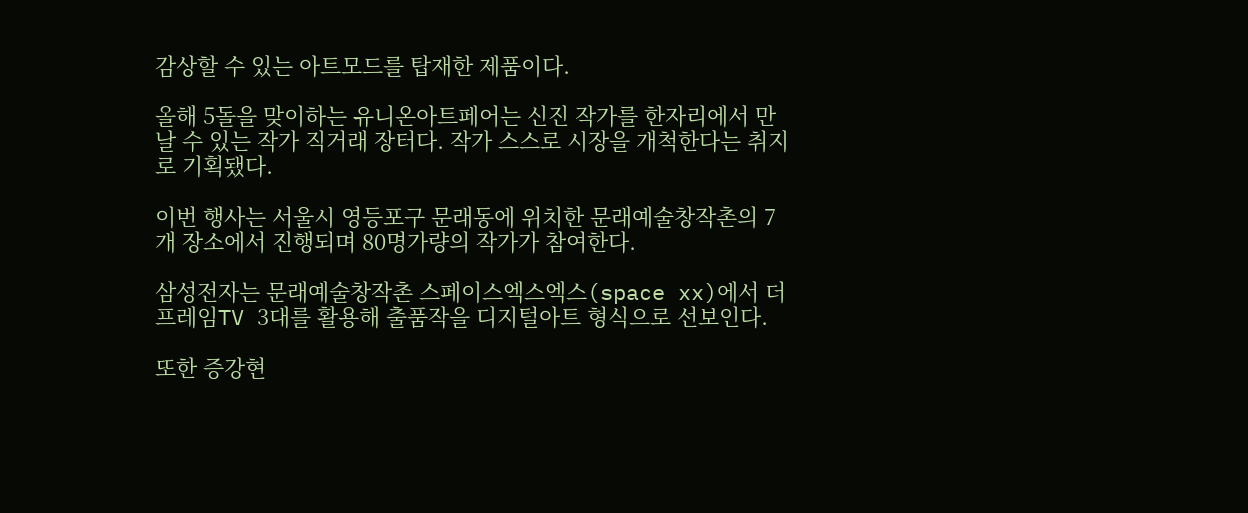감상할 수 있는 아트모드를 탑재한 제품이다.

올해 5돌을 맞이하는 유니온아트페어는 신진 작가를 한자리에서 만날 수 있는 작가 직거래 장터다. 작가 스스로 시장을 개척한다는 취지로 기획됐다.

이번 행사는 서울시 영등포구 문래동에 위치한 문래예술창작촌의 7개 장소에서 진행되며 80명가량의 작가가 참여한다.

삼성전자는 문래예술창작촌 스페이스엑스엑스(space xx)에서 더 프레임TV 3대를 활용해 출품작을 디지털아트 형식으로 선보인다.

또한 증강현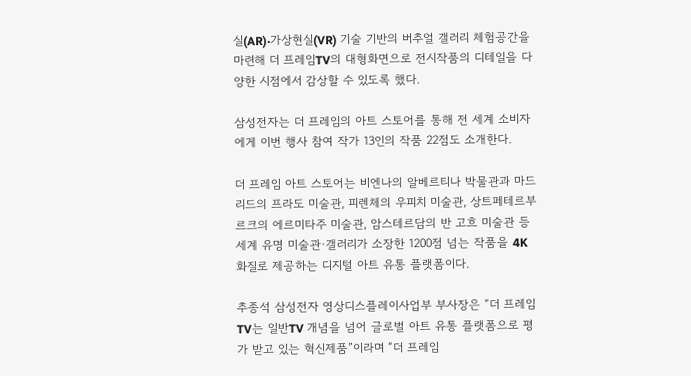실(AR)·가상현실(VR) 기술 기반의 버추얼 갤러리 체험공간을 마련해 더 프레임TV의 대형화면으로 전시작품의 디테일을 다양한 시점에서 감상할 수 있도록 했다.

삼성전자는 더 프레임의 아트 스토어를 통해 전 세계 소비자에게 이번 행사 참여 작가 13인의 작품 22점도 소개한다.

더 프레임 아트 스토어는 비엔나의 알베르티나 박물관과 마드리드의 프라도 미술관, 피렌체의 우피치 미술관, 상트페테르부르크의 에르미타주 미술관, 암스테르담의 반 고흐 미술관 등 세계 유명 미술관·갤러리가 소장한 1200점 넘는 작품을 4K 화질로 제공하는 디지털 아트 유통 플랫폼이다.

추종석 삼성전자 영상디스플레이사업부 부사장은 “더 프레임TV는 일반TV 개념을 넘어 글로벌 아트 유통 플랫폼으로 평가 받고 있는 혁신제품”이라며 “더 프레임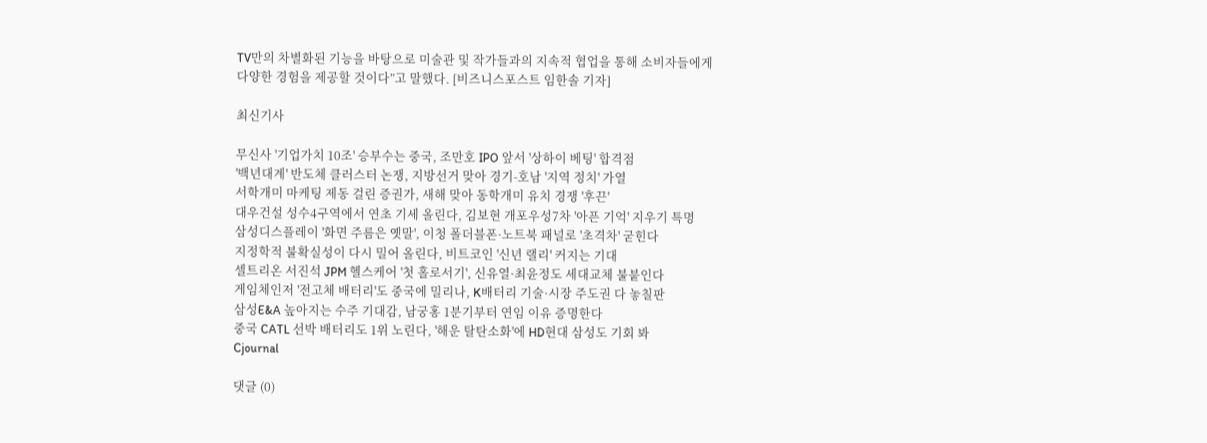TV만의 차별화된 기능을 바탕으로 미술관 및 작가들과의 지속적 협업을 통해 소비자들에게 다양한 경험을 제공할 것이다”고 말했다. [비즈니스포스트 임한솔 기자]

최신기사

무신사 '기업가치 10조' 승부수는 중국, 조만호 IPO 앞서 '상하이 베팅' 합격점
'백년대계' 반도체 클러스터 논쟁, 지방선거 맞아 경기-호남 '지역 정치' 가열
서학개미 마케팅 제동 걸린 증권가, 새해 맞아 동학개미 유치 경쟁 '후끈'
대우건설 성수4구역에서 연초 기세 올린다, 김보현 개포우성7차 '아픈 기억' 지우기 특명
삼성디스플레이 '화면 주름은 옛말', 이청 폴더블폰·노트북 패널로 '초격차' 굳힌다
지정학적 불확실성이 다시 밀어 올린다, 비트코인 '신년 랠리' 커지는 기대
셀트리온 서진석 JPM 헬스케어 '첫 홀로서기', 신유열·최윤정도 세대교체 불붙인다
게임체인저 '전고체 배터리'도 중국에 밀리나, K배터리 기술·시장 주도권 다 놓칠판
삼성E&A 높아지는 수주 기대감, 남궁홍 1분기부터 연임 이유 증명한다
중국 CATL 선박 배터리도 1위 노린다, '해운 탈탄소화'에 HD현대 삼성도 기회 봐
Cjournal

댓글 (0)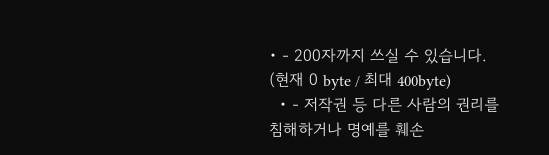• - 200자까지 쓰실 수 있습니다. (현재 0 byte / 최대 400byte)
  • - 저작권 등 다른 사람의 권리를 침해하거나 명예를 훼손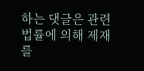하는 댓글은 관련 법률에 의해 제재를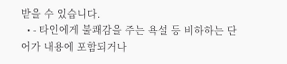받을 수 있습니다.
  • - 타인에게 불쾌감을 주는 욕설 등 비하하는 단어가 내용에 포함되거나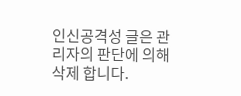인신공격성 글은 관리자의 판단에 의해 삭제 합니다.